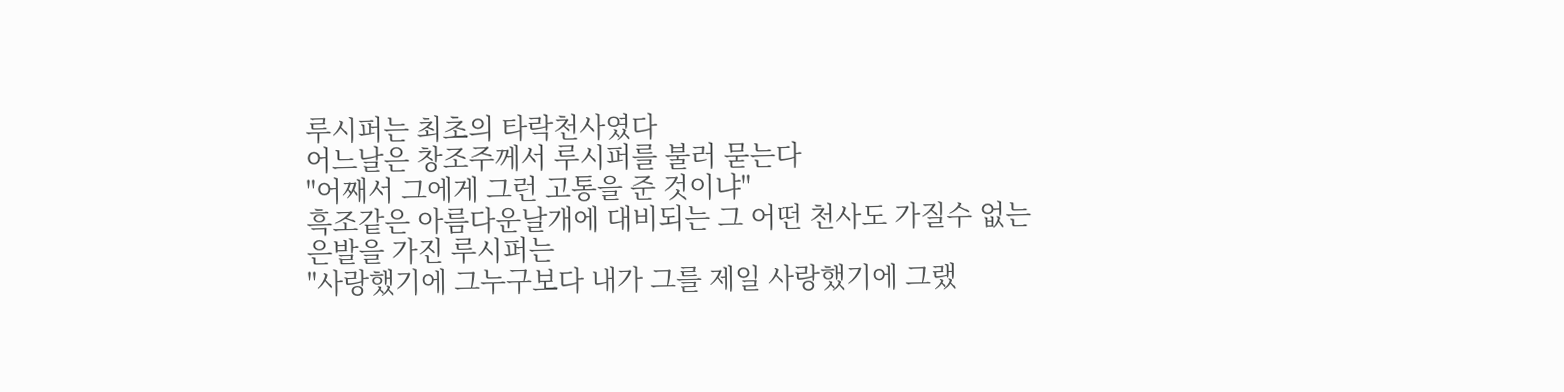루시퍼는 최초의 타락천사였다
어느날은 창조주께서 루시퍼를 불러 묻는다
"어째서 그에게 그런 고통을 준 것이냐"
흑조같은 아름다운날개에 대비되는 그 어떤 천사도 가질수 없는
은발을 가진 루시퍼는
"사랑했기에 그누구보다 내가 그를 제일 사랑했기에 그랬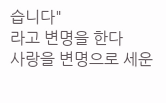습니다"
라고 변명을 한다
사랑을 변명으로 세운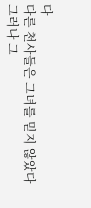다
다른 천사들은 그녀를 믿지 않았다
그러나 그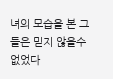녀의 모습을 본 그들은 믿지 않을수 없었다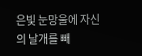은빛 눈망울에 자신의 날개를 빼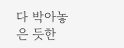다 박아놓은 듯한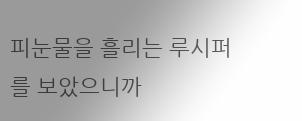피눈물을 흘리는 루시퍼를 보았으니까